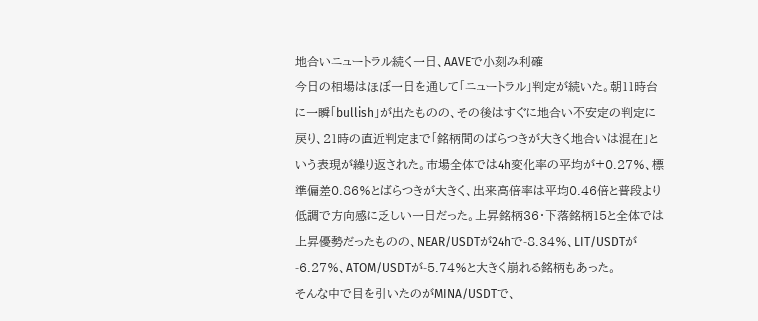地合いニュートラル続く一日、AAVEで小刻み利確
今日の相場はほぼ一日を通して「ニュートラル」判定が続いた。朝11時台に一瞬「bullish」が出たものの、その後はすぐに地合い不安定の判定に戻り、21時の直近判定まで「銘柄間のばらつきが大きく地合いは混在」という表現が繰り返された。市場全体では4h変化率の平均が+0.27%、標準偏差0.86%とばらつきが大きく、出来高倍率は平均0.46倍と普段より低調で方向感に乏しい一日だった。上昇銘柄36・下落銘柄15と全体では上昇優勢だったものの、NEAR/USDTが24hで-8.34%、LIT/USDTが-6.27%、ATOM/USDTが-5.74%と大きく崩れる銘柄もあった。
そんな中で目を引いたのがMINA/USDTで、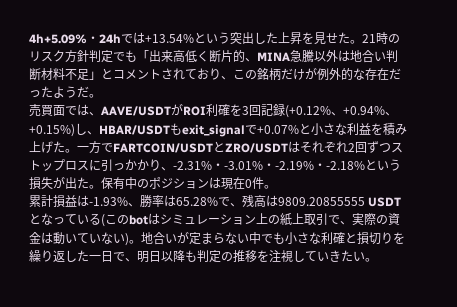4h+5.09%・24hでは+13.54%という突出した上昇を見せた。21時のリスク方針判定でも「出来高低く断片的、MINA急騰以外は地合い判断材料不足」とコメントされており、この銘柄だけが例外的な存在だったようだ。
売買面では、AAVE/USDTがROI利確を3回記録(+0.12%、+0.94%、+0.15%)し、HBAR/USDTもexit_signalで+0.07%と小さな利益を積み上げた。一方でFARTCOIN/USDTとZRO/USDTはそれぞれ2回ずつストップロスに引っかかり、-2.31%・-3.01%・-2.19%・-2.18%という損失が出た。保有中のポジションは現在0件。
累計損益は-1.93%、勝率は65.28%で、残高は9809.20855555 USDTとなっている(このbotはシミュレーション上の紙上取引で、実際の資金は動いていない)。地合いが定まらない中でも小さな利確と損切りを繰り返した一日で、明日以降も判定の推移を注視していきたい。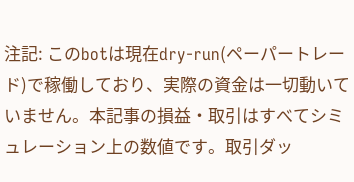注記: このbotは現在dry-run(ペーパートレード)で稼働しており、実際の資金は一切動いていません。本記事の損益・取引はすべてシミュレーション上の数値です。取引ダッ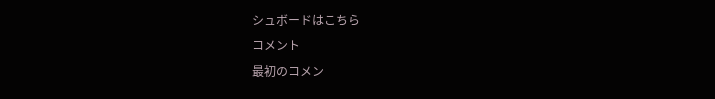シュボードはこちら
コメント
最初のコメン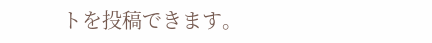トを投稿できます。